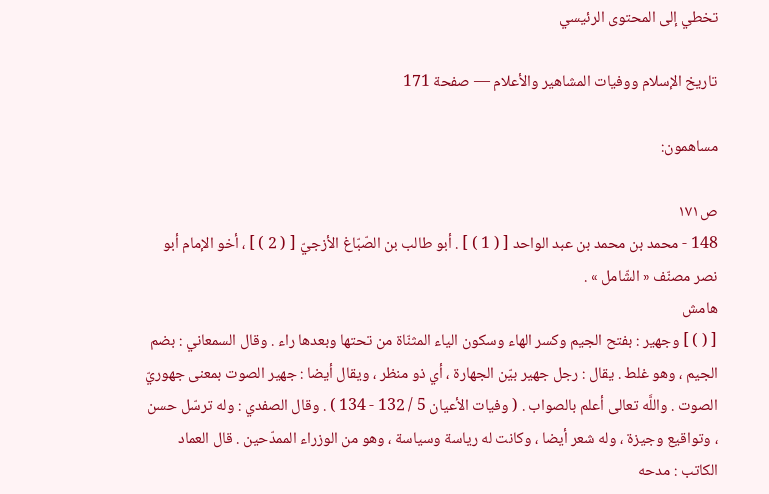تخطي إلى المحتوى الرئيسي

تاريخ الإسلام ووفيات المشاهير والأعلام — صفحة 171

مساهمون:

ص١٧١
148 - محمد بن محمد بن عبد الواحد [ ( 1 ) ] . أبو طالب بن الصّبّاغ الأزجيّ [ ( 2 ) ] ، أخو الإمام أبو نصر مصنّف « الشّامل » .
هامش
[ ( ) ] وجهير : بفتح الجيم وكسر الهاء وسكون الياء المثنّاة من تحتها وبعدها راء . وقال السمعاني : بضم الجيم ، وهو غلط . يقال : رجل جهير بيّن الجهارة ، أي ذو منظر ، ويقال أيضا : جهير الصوت بمعنى جهوريّ الصوت . واللَّه تعالى أعلم بالصواب . ( وفيات الأعيان 5 / 132 - 134 ) . وقال الصفدي : وله ترسّل حسن ، وتواقيع وجيزة ، وله شعر أيضا ، وكانت له رياسة وسياسة ، وهو من الوزراء الممدّحين . قال العماد الكاتب : مدحه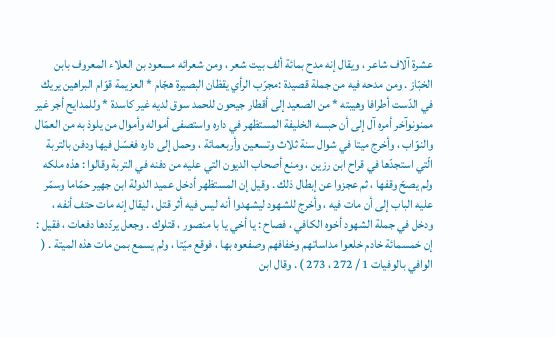عشرة آلاف شاعر ، ويقال إنه مدح بمائة ألف بيت شعر ، ومن شعرائه مسعود بن العلاء المعروف بابن الخبّاز . ومن مدحه فيه من جملة قصيدة :مجرّب الرأي يقظان البصيرة هجّام * العزيمة قوّام البراهين يريك في الدّست أطرافا وهيبته * من الصعيد إلى أقطار جيحون للحمد سوق لديه غير كاسدة * وللمدايح أجر غير ممنونوآخر أمره آل إلى أن حبسه الخليفة المستظهر في داره واستصفى أمواله وأموال من يلوذ به من العمّال والنوّاب ، وأخرج ميتا في شوال سنة ثلاث وتسعين وأربعمائة ، وحمل إلى داره فغسّل فيها ودفن بالتربة الّتي استجدّها في قراح ابن رزين ، ومنع أصحاب الديون التي عليه من دفنه في التربة وقالوا : هذه ملكه ولم يصحّ وقفها ، ثم عجزوا عن إبطال ذلك . وقيل إن المستظهر أدخل عميد الدولة ابن جهير حمّاما وسمّر عليه الباب إلى أن مات فيه ، وأخرج للشهود ليشهدوا أنه ليس فيه أثر قتل ، ليقال إنه مات حتف أنفه ، ودخل في جملة الشهود أخوه الكافي ، فصاح : يا أخي يا با منصور ، قتلوك . وجعل يردّدها دفعات ، فقيل : إن خمسمائة خادم خلعوا مداساتهم وخفافهم وصفعوه بها ، فوقع ميّتا ، ولم يسمع بمن مات هذه الميتة . ( الوافي بالوفيات 1 / 272 ، 273 ) . وقال ابن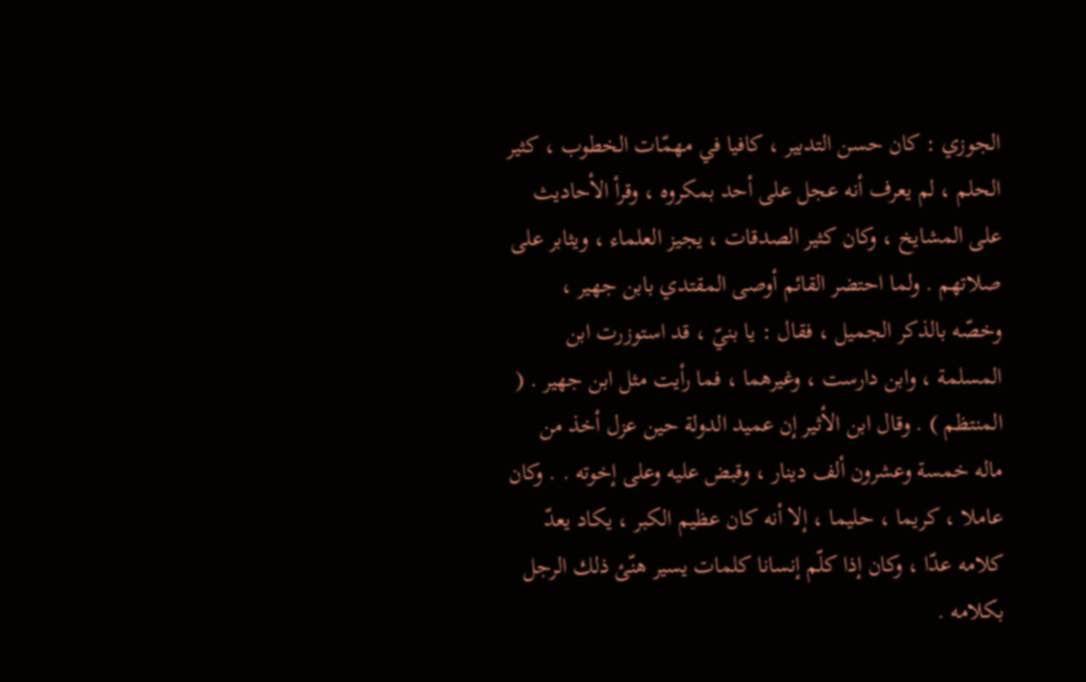الجوزي : كان حسن التدبير ، كافيا في مهمّات الخطوب ، كثير الحلم ، لم يعرف أنه عجل على أحد بمكروه ، وقرأ الأحاديث على المشايخ ، وكان كثير الصدقات ، يجيز العلماء ، ويثابر على صلاتهم . ولما احتضر القائم أوصى المقتدي بابن جهير ، وخصّه بالذكر الجميل ، فقال : يا بنيّ ، قد استوزرت ابن المسلمة ، وابن دارست ، وغيرهما ، فما رأيت مثل ابن جهير . ( المنتظم ) . وقال ابن الأثير إن عميد الدولة حين عزل أخذ من ماله خمسة وعشرون ألف دينار ، وقبض عليه وعلى إخوته . . وكان عاملا ، كريما ، حليما ، إلا أنه كان عظيم الكبر ، يكاد يعدّ كلامه عدّا ، وكان إذا كلّم إنسانا كلمات يسير هنّئ ذلك الرجل بكلامه .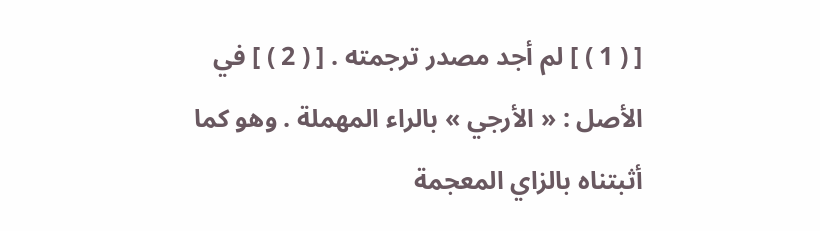[ ( 1 ) ] لم أجد مصدر ترجمته . [ ( 2 ) ] في الأصل : « الأرجي » بالراء المهملة . وهو كما أثبتناه بالزاي المعجمة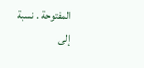المفتوحة . نسبة إلى